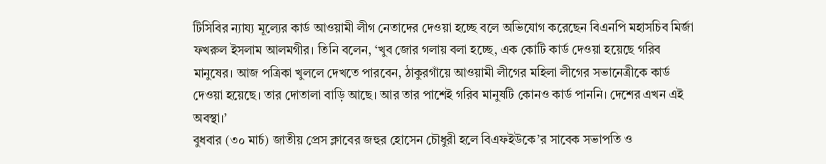টিসিবির ন্যায্য মূল্যের কার্ড আওয়ামী লীগ নেতাদের দেওয়া হচ্ছে বলে অভিযোগ করেছেন বিএনপি মহাসচিব মির্জা ফখরুল ইসলাম আলমগীর। তিনি বলেন, ‘খুব জোর গলায় বলা হচ্ছে, এক কোটি কার্ড দেওয়া হয়েছে গরিব মানুষের। আজ পত্রিকা খুললে দেখতে পারবেন, ঠাকুরগাঁয়ে আওয়ামী লীগের মহিলা লীগের সভানেত্রীকে কার্ড দেওয়া হয়েছে। তার দোতালা বাড়ি আছে। আর তার পাশেই গরিব মানুষটি কোনও কার্ড পাননি। দেশের এখন এই অবস্থা।’
বুধবার (৩০ মার্চ) জাতীয় প্রেস ক্লাবের জহুর হোসেন চৌধুরী হলে বিএফইউকে’র সাবেক সভাপতি ও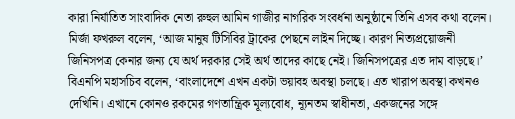কারা নির্যাতিত সাংবাদিক নেতা রুহুল আমিন গাজীর নাগরিক সংবর্ধনা অনুষ্ঠানে তিনি এসব কথা বলেন।
মির্জা ফখরুল বলেন, ‘আজ মানুষ টিসিবির ট্রাকের পেছনে লাইন দিচ্ছে। কারণ নিত্যপ্রয়োজনী জিনিসপত্র কেনার জন্য যে অর্থ দরকার সেই অর্থ তাদের কাছে নেই। জিনিসপত্রের এত দাম বাড়ছে।’
বিএনপি মহাসচিব বলেন, ‘বাংলাদেশে এখন একটা ভয়াবহ অবস্থা চলছে। এত খারাপ অবস্থা কখনও দেখিনি। এখানে কোনও রকমের গণতান্ত্রিক মূল্যবোধ, ন্যূনতম স্বাধীনতা, একজনের সঙ্গে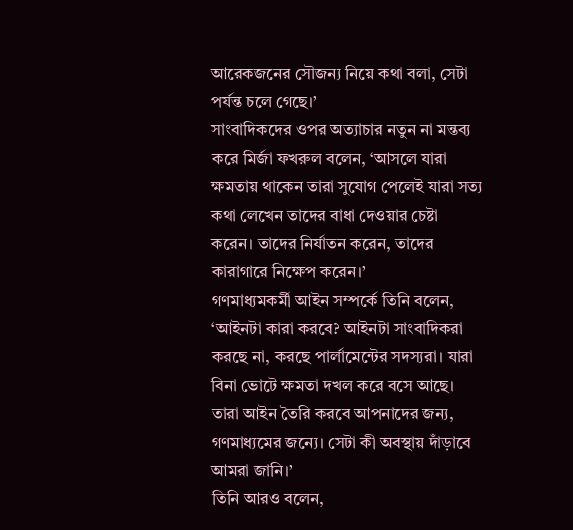আরেকজনের সৌজন্য নিয়ে কথা বলা, সেটা পর্যন্ত চলে গেছে।’
সাংবাদিকদের ওপর অত্যাচার নতুন না মন্তব্য করে মির্জা ফখরুল বলেন, ‘আসলে যারা ক্ষমতায় থাকেন তারা সুযোগ পেলেই যারা সত্য কথা লেখেন তাদের বাধা দেওয়ার চেষ্টা করেন। তাদের নির্যাতন করেন, তাদের কারাগারে নিক্ষেপ করেন।’
গণমাধ্যমকর্মী আইন সম্পর্কে তিনি বলেন, ‘আইনটা কারা করবে? আইনটা সাংবাদিকরা করছে না, করছে পার্লামেন্টের সদস্যরা। যারা বিনা ভোটে ক্ষমতা দখল করে বসে আছে। তারা আইন তৈরি করবে আপনাদের জন্য, গণমাধ্যমের জন্যে। সেটা কী অবস্থায় দাঁড়াবে আমরা জানি।’
তিনি আরও বলেন,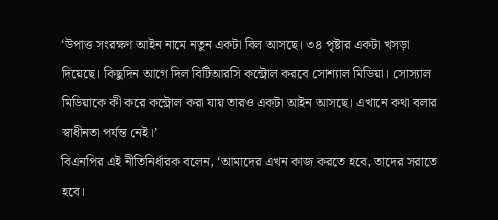‘উপাত্ত সংরক্ষণ আইন নামে নতুন একটা বিল আসছে। ৩৪ পৃষ্টার একটা খসড়া দিয়েছে। কিছুদিন আগে দিল বিটিআরসি কন্ট্রোল করবে সোশ্যাল মিডিয়া। সোস্যাল মিডিয়াকে কী করে কন্ট্রোল করা যায় তারও একটা আইন আসছে। এখানে কথা বলার স্বাধীনতা পর্যন্ত নেই।’
বিএনপির এই নীতিনির্ধারক বলেন, ‘আমাদের এখন কাজ করতে হবে, তাদের সরাতে হবে।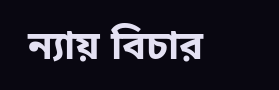ন্যায় বিচার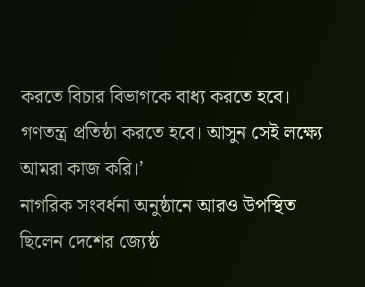করতে বিচার বিভাগকে বাধ্য করতে হবে। গণতন্ত্র প্রতিষ্ঠা করতে হবে। আসুন সেই লক্ষ্যে আমরা কাজ করি।’
নাগরিক সংবর্ধনা অনুষ্ঠানে আরও উপস্থিত ছিলেন দেশের জ্যেষ্ঠ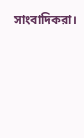সাংবাদিকরা।